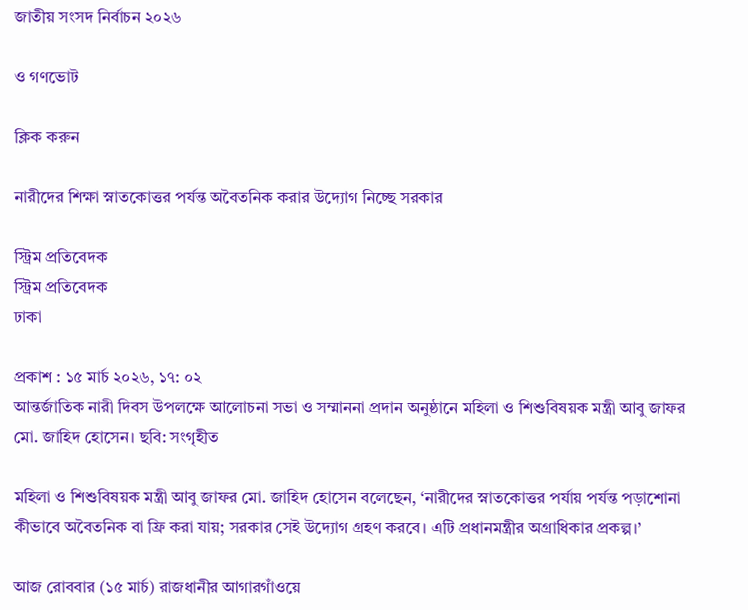জাতীয় সংসদ নির্বাচন ২০২৬

ও গণভোট

ক্লিক করুন

নারীদের শিক্ষা স্নাতকোত্তর পর্যন্ত অবৈতনিক করার উদ্যোগ নিচ্ছে সরকার

স্ট্রিম প্রতিবেদক
স্ট্রিম প্রতিবেদক
ঢাকা

প্রকাশ : ১৫ মার্চ ২০২৬, ১৭: ০২
আন্তর্জাতিক নারী দিবস উপলক্ষে আলোচনা সভা ও সম্মাননা প্রদান অনুষ্ঠানে মহিলা ও শিশুবিষয়ক মন্ত্রী আবু জাফর মো. জাহিদ হোসেন। ছবি: সংগৃহীত

মহিলা ও শিশুবিষয়ক মন্ত্রী আবু জাফর মো. জাহিদ হোসেন বলেছেন, ‘নারীদের স্নাতকোত্তর পর্যায় পর্যন্ত পড়াশোনা কীভাবে অবৈতনিক বা ফ্রি করা যায়; সরকার সেই উদ্যোগ গ্রহণ করবে। এটি প্রধানমন্ত্রীর অগ্রাধিকার প্রকল্প।’

আজ রোববার (১৫ মার্চ) রাজধানীর আগারগাঁওয়ে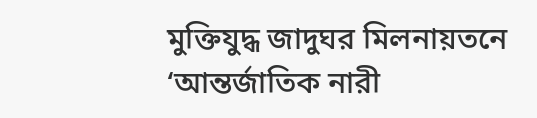মুক্তিযুদ্ধ জাদুঘর মিলনায়তনে ‘আন্তর্জাতিক নারী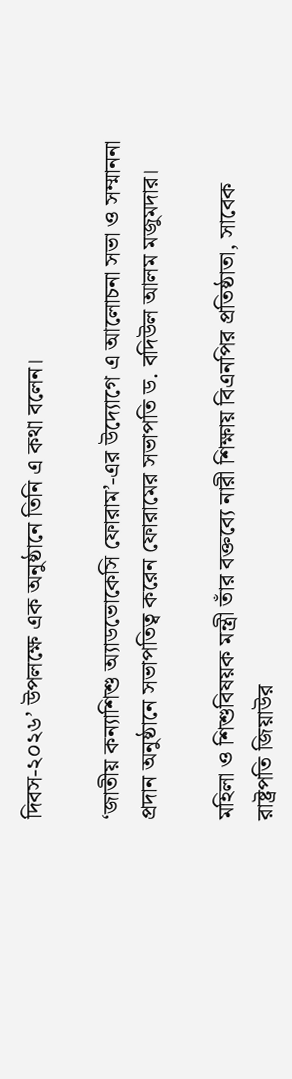দিবস-২০২৬’ উপলক্ষে এক অনুষ্ঠানে তিনি এ কথা বলেন।

‘জাতীয় কন্যাশিশু অ্যাডভোকেসি ফোরাম’-এর উদ্যোগে এ আলোচনা সভা ও সম্মাননা প্রদান অনুষ্ঠানে সভাপতিত্ব করেন ফোরামের সভাপতি ড. বদিউল আলম মজুমদার।

মহিলা ও শিশুবিষয়ক মন্ত্রী তাঁর বক্তব্যে নারী শিক্ষায় বিএনপির প্রতিষ্ঠাতা, সাবেক রাষ্ট্রপতি জিয়াউর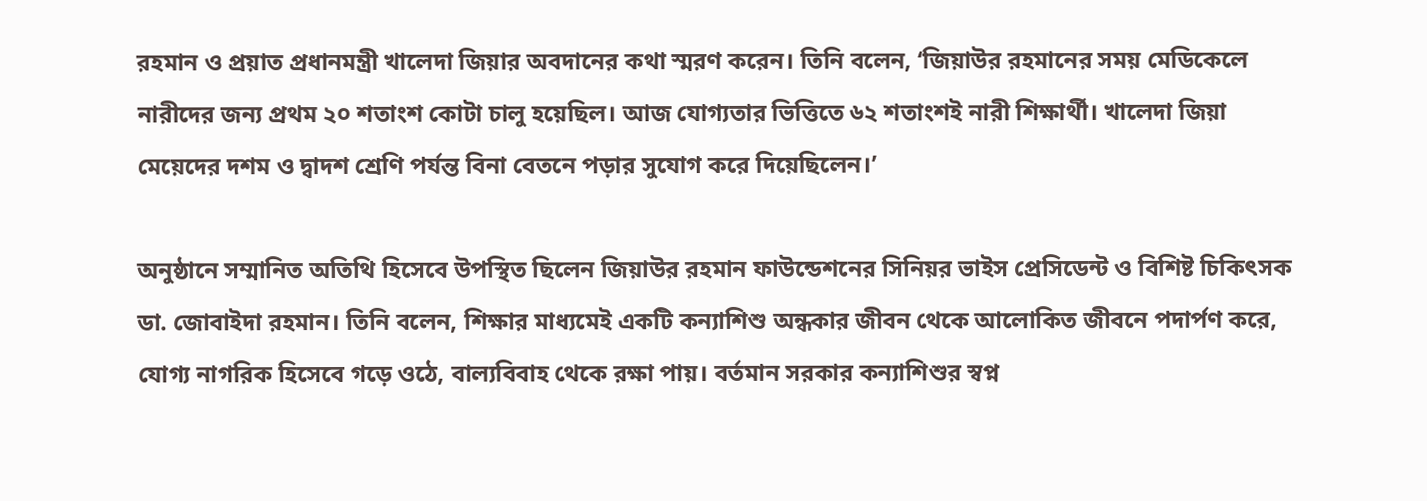রহমান ও প্রয়াত প্রধানমন্ত্রী খালেদা জিয়ার অবদানের কথা স্মরণ করেন। তিনি বলেন, ‘জিয়াউর রহমানের সময় মেডিকেলে নারীদের জন্য প্রথম ২০ শতাংশ কোটা চালু হয়েছিল। আজ যোগ্যতার ভিত্তিতে ৬২ শতাংশই নারী শিক্ষার্থী। খালেদা জিয়া মেয়েদের দশম ও দ্বাদশ শ্রেণি পর্যন্ত বিনা বেতনে পড়ার সুযোগ করে দিয়েছিলেন।’

অনুষ্ঠানে সম্মানিত অতিথি হিসেবে উপস্থিত ছিলেন জিয়াউর রহমান ফাউন্ডেশনের সিনিয়র ভাইস প্রেসিডেন্ট ও বিশিষ্ট চিকিৎসক ডা. জোবাইদা রহমান। তিনি বলেন, শিক্ষার মাধ্যমেই একটি কন্যাশিশু অন্ধকার জীবন থেকে আলোকিত জীবনে পদার্পণ করে, যোগ্য নাগরিক হিসেবে গড়ে ওঠে, বাল্যবিবাহ থেকে রক্ষা পায়। বর্তমান সরকার কন্যাশিশুর স্বপ্ন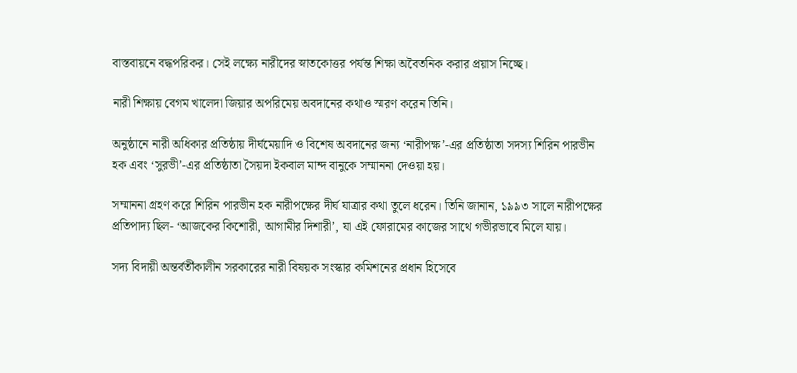বাস্তবায়নে বদ্ধপরিকর। সেই লক্ষ্যে নারীদের স্নাতকোত্তর পর্যন্ত শিক্ষা অবৈতনিক করার প্রয়াস নিচ্ছে।

নারী শিক্ষায় বেগম খালেদা জিয়ার অপরিমেয় অবদানের কথাও স্মরণ করেন তিনি।

অনুষ্ঠানে নারী অধিকার প্রতিষ্ঠায় দীর্ঘমেয়াদি ও বিশেষ অবদানের জন্য ‘নারীপক্ষ’-এর প্রতিষ্ঠাতা সদস্য শিরিন পারভীন হক এবং ‘সুরভী’-এর প্রতিষ্ঠাতা সৈয়দা ইকবাল মান্দ বানুকে সম্মাননা দেওয়া হয়।

সম্মাননা গ্রহণ করে শিরিন পারভীন হক নারীপক্ষের দীর্ঘ যাত্রার কথা তুলে ধরেন। তিনি জানান, ১৯৯৩ সালে নারীপক্ষের প্রতিপাদ্য ছিল- ‘আজকের কিশোরী, আগামীর দিশারী’, যা এই ফোরামের কাজের সাথে গভীরভাবে মিলে যায়।

সদ্য বিদায়ী অন্তর্বর্তীকালীন সরকারের নারী বিষয়ক সংস্কার কমিশনের প্রধান হিসেবে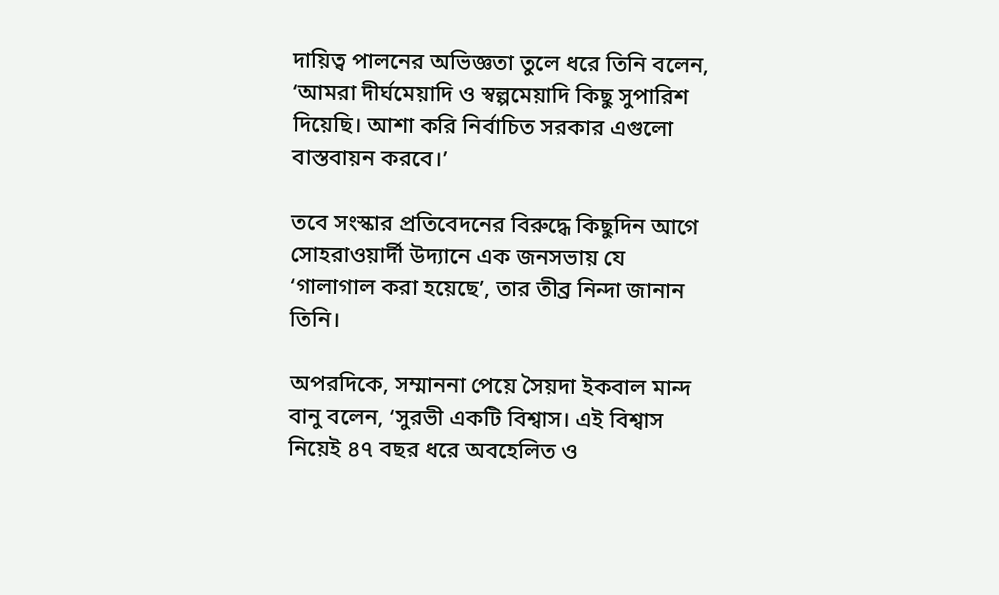দায়িত্ব পালনের অভিজ্ঞতা তুলে ধরে তিনি বলেন, ‘আমরা দীর্ঘমেয়াদি ও স্বল্পমেয়াদি কিছু সুপারিশ দিয়েছি। আশা করি নির্বাচিত সরকার এগুলো বাস্তবায়ন করবে।’

তবে সংস্কার প্রতিবেদনের বিরুদ্ধে কিছুদিন আগে সোহরাওয়ার্দী উদ্যানে এক জনসভায় যে ‘গালাগাল করা হয়েছে’, তার তীব্র নিন্দা জানান তিনি।

অপরদিকে, সম্মাননা পেয়ে সৈয়দা ইকবাল মান্দ বানু বলেন, ‘সুরভী একটি বিশ্বাস। এই বিশ্বাস নিয়েই ৪৭ বছর ধরে অবহেলিত ও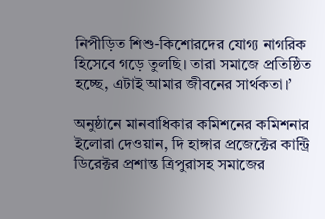নিপীড়িত শিশু-কিশোরদের যোগ্য নাগরিক হিসেবে গড়ে তুলছি। তারা সমাজে প্রতিষ্ঠিত হচ্ছে, এটাই আমার জীবনের সার্থকতা।’

অনুষ্ঠানে মানবাধিকার কমিশনের কমিশনার ইলোরা দেওয়ান, দি হাঙ্গার প্রজেক্টের কান্ট্রি ডিরেক্টর প্রশান্ত ত্রিপুরাসহ সমাজের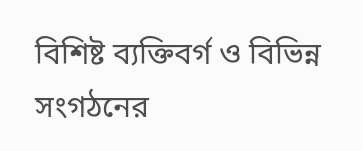বিশিষ্ট ব্যক্তিবর্গ ও বিভিন্ন সংগঠনের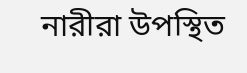নারীরা উপস্থিত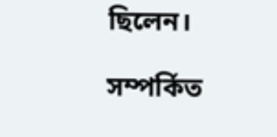ছিলেন।

সম্পর্কিত